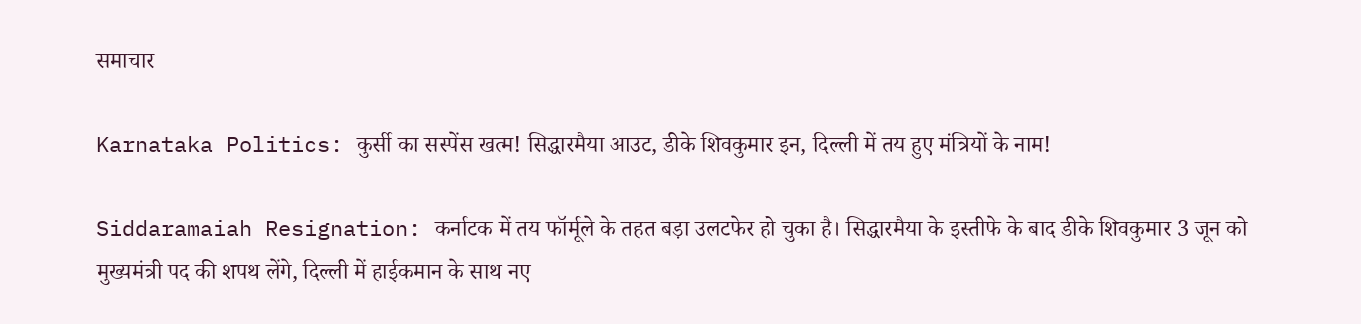समाचार

Karnataka Politics: कुर्सी का सस्पेंस खत्म! सिद्धारमैया आउट, डीके शिवकुमार इन, दिल्ली में तय हुए मंत्रियों के नाम!

Siddaramaiah Resignation: कर्नाटक में तय फॉर्मूले के तहत बड़ा उलटफेर हो चुका है। सिद्धारमैया के इस्तीफे के बाद डीके शिवकुमार 3 जून को मुख्यमंत्री पद की शपथ लेंगे, दिल्ली में हाईकमान के साथ नए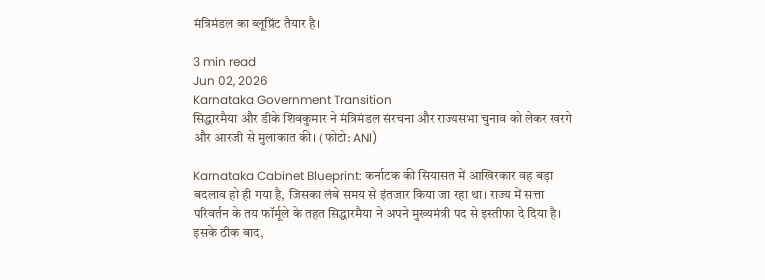मंत्रिमंडल का ब्लूप्रिंट तैयार है।

3 min read
Jun 02, 2026
Karnataka Government Transition
सिद्धारमैया और डीके शिवकुमार ने मंत्रिमंडल संरचना और राज्यसभा चुनाव को लेकर खरगे और आरजी से मुलाकात की। (फोटो: ANI)

Karnataka Cabinet Blueprint: कर्नाटक की सियासत में आखिरकार वह बड़ा बदलाव हो ही गया है, जिसका लंबे समय से इंतजार किया जा रहा था। राज्य में सत्ता परिवर्तन के तय फॉर्मूले के तहत सिद्धारमैया ने अपने मुख्यमंत्री पद से इस्तीफा दे दिया है। इसके ठीक बाद,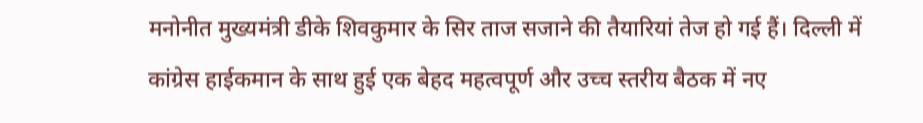मनोनीत मुख्यमंत्री डीके शिवकुमार के सिर ताज सजाने की तैयारियां तेज हो गई हैं। दिल्ली में कांग्रेस हाईकमान के साथ हुई एक बेहद महत्वपूर्ण और उच्च स्तरीय बैठक में नए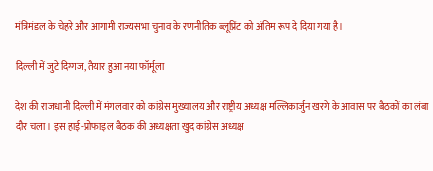मंत्रिमंडल के चेहरे और आगामी राज्यसभा चुनाव के रणनीतिक ब्लूप्रिंट को अंतिम रूप दे दिया गया है।

दिल्ली में जुटे दिग्गज, तैयार हुआ नया फॉर्मूला

देश की राजधानी दिल्ली में मंगलवार को कांग्रेस मुख्यालय और राष्ट्रीय अध्यक्ष मल्लिकार्जुन खरगे के आवास पर बैठकों का लंबा दौर चला। इस हाई-प्रोफाइल बैठक की अध्यक्षता खुद कांग्रेस अध्यक्ष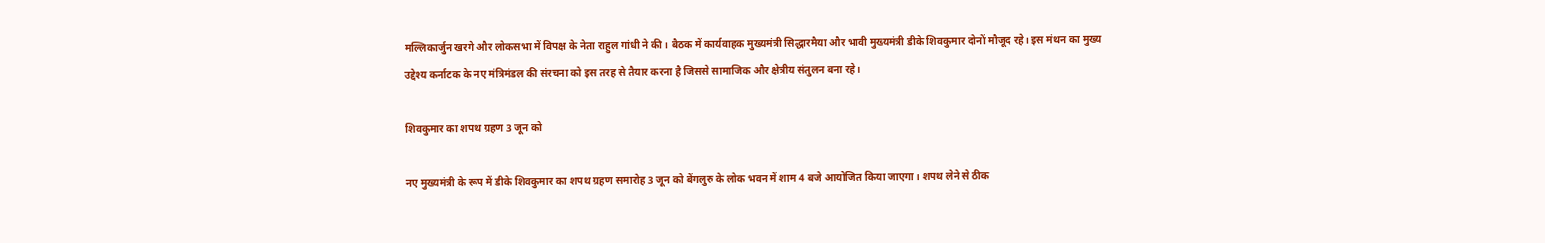मल्लिकार्जुन खरगे और लोकसभा में विपक्ष के नेता राहुल गांधी ने की। बैठक में कार्यवाहक मुख्यमंत्री सिद्धारमैया और भावी मुख्यमंत्री डीके शिवकुमार दोनों मौजूद रहे। इस मंथन का मुख्य उद्देश्य कर्नाटक के नए मंत्रिमंडल की संरचना को इस तरह से तैयार करना है जिससे सामाजिक और क्षेत्रीय संतुलन बना रहे।

शिवकुमार का शपथ ग्रहण 3 जून को

नए मुख्यमंत्री के रूप में डीके शिवकुमार का शपथ ग्रहण समारोह 3 जून को बेंगलुरु के लोक भवन में शाम 4 बजे आयोजित किया जाएगा। शपथ लेने से ठीक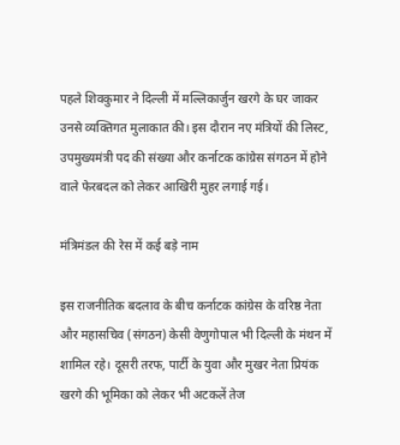पहले शिवकुमार ने दिल्ली में मल्लिकार्जुन खरगे के घर जाकर उनसे व्यक्तिगत मुलाकात की। इस दौरान नए मंत्रियों की लिस्ट, उपमुख्यमंत्री पद की संख्या और कर्नाटक कांग्रेस संगठन में होने वाले फेरबदल को लेकर आखिरी मुहर लगाई गई।

मंत्रिमंडल की रेस में कई बड़े नाम

इस राजनीतिक बदलाव के बीच कर्नाटक कांग्रेस के वरिष्ठ नेता और महासचिव (संगठन) केसी वेणुगोपाल भी दिल्ली के मंथन में शामिल रहे। दूसरी तरफ, पार्टी के युवा और मुखर नेता प्रियंक खरगे की भूमिका को लेकर भी अटकलें तेज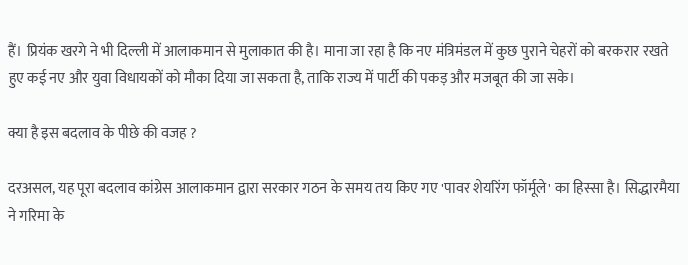हैं। प्रियंक खरगे ने भी दिल्ली में आलाकमान से मुलाकात की है। माना जा रहा है कि नए मंत्रिमंडल में कुछ पुराने चेहरों को बरकरार रखते हुए कई नए और युवा विधायकों को मौका दिया जा सकता है, ताकि राज्य में पार्टी की पकड़ और मजबूत की जा सके।

क्या है इस बदलाव के पीछे की वजह ?

दरअसल, यह पूरा बदलाव कांग्रेस आलाकमान द्वारा सरकार गठन के समय तय किए गए 'पावर शेयरिंग फॉर्मूले' का हिस्सा है। सिद्धारमैया ने गरिमा के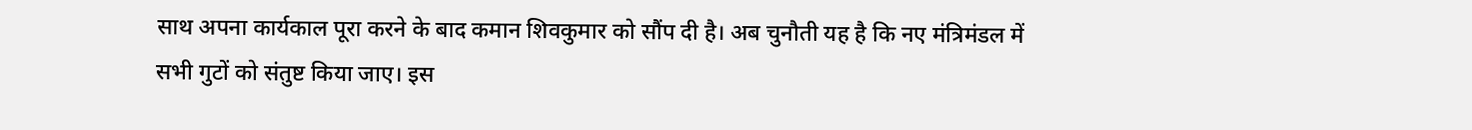साथ अपना कार्यकाल पूरा करने के बाद कमान शिवकुमार को सौंप दी है। अब चुनौती यह है कि नए मंत्रिमंडल में सभी गुटों को संतुष्ट किया जाए। इस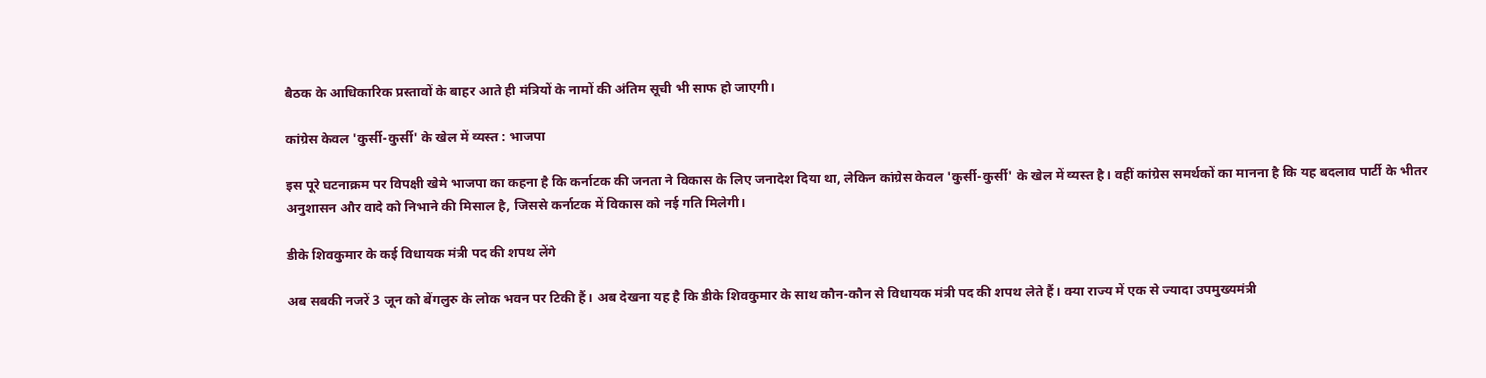बैठक के आधिकारिक प्रस्तावों के बाहर आते ही मंत्रियों के नामों की अंतिम सूची भी साफ हो जाएगी।

कांग्रेस केवल 'कुर्सी-कुर्सी' के खेल में व्यस्त : भाजपा

इस पूरे घटनाक्रम पर विपक्षी खेमे भाजपा का कहना है कि कर्नाटक की जनता ने विकास के लिए जनादेश दिया था, लेकिन कांग्रेस केवल 'कुर्सी-कुर्सी' के खेल में व्यस्त है। वहीं कांग्रेस समर्थकों का मानना है कि यह बदलाव पार्टी के भीतर अनुशासन और वादे को निभाने की मिसाल है, जिससे कर्नाटक में विकास को नई गति मिलेगी।

डीके शिवकुमार के कई विधायक मंत्री पद की शपथ लेंगे

अब सबकी नजरें 3 जून को बेंगलुरु के लोक भवन पर टिकी हैं। अब देखना यह है कि डीके शिवकुमार के साथ कौन-कौन से विधायक मंत्री पद की शपथ लेते हैं। क्या राज्य में एक से ज्यादा उपमुख्यमंत्री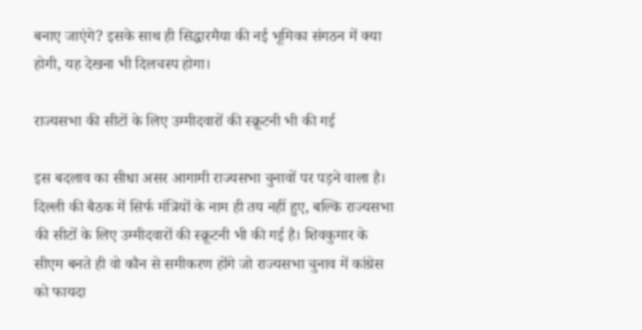बनाए जाएंगे? इसके साथ ही सिद्धारमैया की नई भूमिका संगठन में क्या होगी, यह देखना भी दिलचस्प होगा।

राज्यसभा की सीटों के लिए उम्मीदवारों की स्क्रूटनी भी की गई

इस बदलाव का सीधा असर आगामी राज्यसभा चुनावों पर पड़ने वाला है। दिल्ली की बैठक में सिर्फ मंत्रियों के नाम ही तय नहीं हुए, बल्कि राज्यसभा की सीटों के लिए उम्मीदवारों की स्क्रूटनी भी की गई है। शिवकुमार के सीएम बनते ही वो कौन से समीकरण होंगे जो राज्यसभा चुनाव में कांग्रेस को फायदा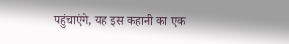पहुंचाएंगे, यह इस कहानी का एक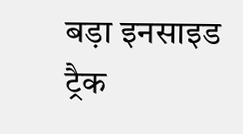बड़ा इनसाइड ट्रैक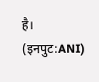है। (इनपुट:ANI)